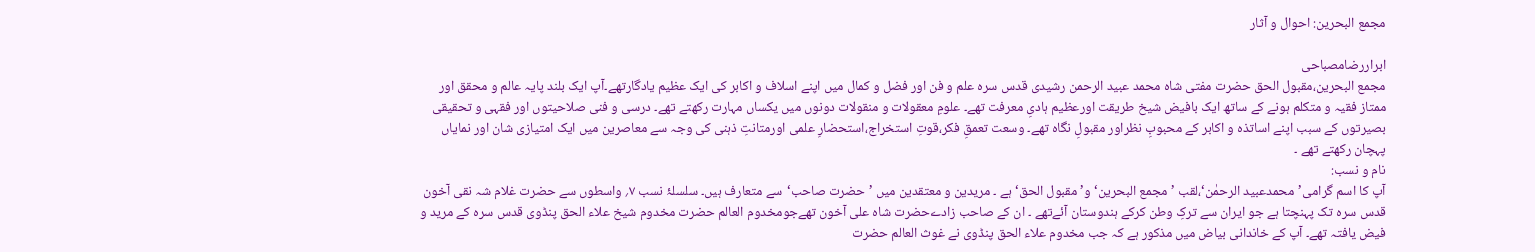مجمع البحرین: احوال و آثار

ابراررضامصباحی
مجمع البحرین،مقبول الحق حضرت مفتی شاہ محمد عبید الرحمن رشیدی قدس سرہ علم و فن اور فضل و کمال میں اپنے اسلاف و اکابر کی ایک عظیم یادگارتھے۔آپ ایک بلند پایہ عالم و محقق اور ممتاز فقیہ و متکلم ہونے کے ساتھ ایک بافیض شیخ طریقت اورعظیم ہادیِ معرفت تھے۔ علومِ معقولات و منقولات دونوں میں یکساں مہارت رکھتے تھے۔ درسی و فنی صلاحیتوں اور فقہی و تحقیقی بصیرتوں کے سبب اپنے اساتذہ و اکابر کے محبوبِ نظراور مقبولِ نگاہ تھے۔ وسعت تعمقِ فکر،قوتِ استخراج،استحضارِ علمی اورمتانتِ ذہنی کی وجہ سے معاصرین میں ایک امتیازی شان اور نمایاں پہچان رکھتے تھے ۔
نام و نسب:
آپ کا اسم گرامی’محمدعبید الرحمٰن‘،لقب ’مجمع البحرین‘ و’مقبول الحق‘ ہے ۔ مریدین و معتقدین میں ’حضرت صاحب‘سے متعارف ہیں۔ سلسلۂ نسب ۷؍ واسطوں سے حضرت غلام شہ نقی آخون قدس سرہ تک پہنچتا ہے جو ایران سے ترکِ وطن کرکے ہندوستان آئےتھے ۔ ان کے صاحب زادےحضرت شاہ علی آخون تھےجومخدوم العالم حضرت مخدوم شیخ علاء الحق پنڈوی قدس سرہ کے مرید و فیض یافتہ تھے۔ آپ کے خاندانی بیاض میں مذکور ہے کہ جب مخدوم علاء الحق پنڈوی نے غوث العالم حضرت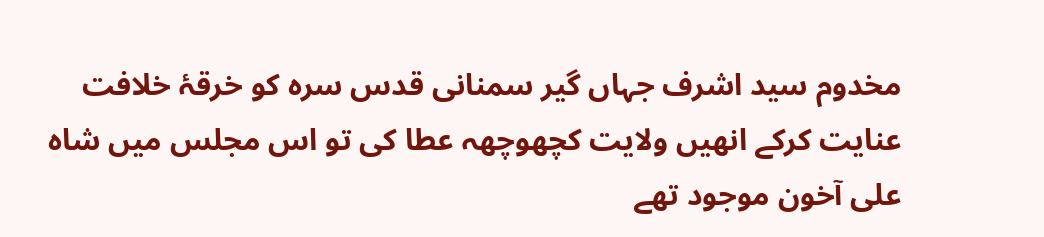مخدوم سید اشرف جہاں گیر سمنانی قدس سرہ کو خرقۂ خلافت عنایت کرکے انھیں ولایت کچھوچھہ عطا کی تو اس مجلس میں شاہ علی آخون موجود تھے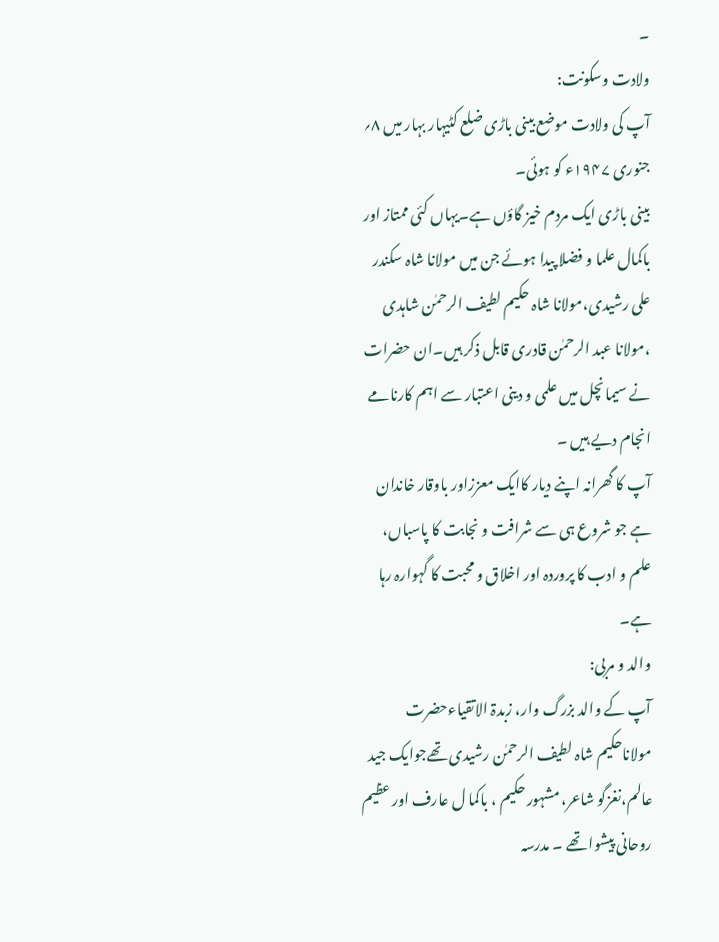۔
ولادت وسکونت:
آپ کی ولادت موضع بینی باڑی ضلع کٹیہار بہار میں ۸؍ جنوری ۱۹۴۷ء کو ہوئی۔
بینی باڑی ایک مردم خیز گاؤں ہے۔یہاں کئی ممتاز اور باکمال علما و فضلا پیدا ہوئے جن میں مولانا شاہ سکندر علی رشیدی،مولانا شاہ حکیم لطیف الرحمٰن شاہدی ،مولانا عبد الرحمٰن قادری قابل ذکر ہیں۔ان حضرات نے سیمانچل میں علمی و دینی اعتبار سے اہم کارنامے انجام دیے ہیں ۔
آپ کا گھرانہ اپنے دیار کاایک معززاور باوقار خاندان ہے جو شروع ہی سے شرافت و نجابت کا پاسباں، علم و ادب کا پروردہ اور اخلاق و محبت کا گہوارہ رہا ہے۔
والد و مربی:
آپ کے والد بزرگ وار، زبدۃ الاتقیاءحضرت مولاناحکیم شاہ لطیف الرحمٰن رشیدی تھےجوایک جید عالم،نغزگو شاعر، مشہور حکیم ، باکما ل عارف اور عظیم روحانی پیشوا تھے ۔ مدرسہ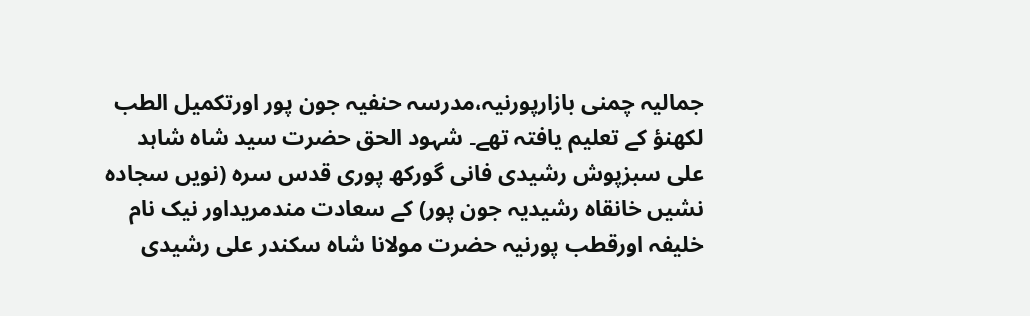جمالیہ چمنی بازارپورنیہ،مدرسہ حنفیہ جون پور اورتکمیل الطب لکھنؤ کے تعلیم یافتہ تھے۔ شہود الحق حضرت سید شاہ شاہد علی سبزپوش رشیدی فانی گورکھ پوری قدس سرہ (نویں سجادہ نشیں خانقاہ رشیدیہ جون پور) کے سعادت مندمریداور نیک نام خلیفہ اورقطب پورنیہ حضرت مولانا شاہ سکندر علی رشیدی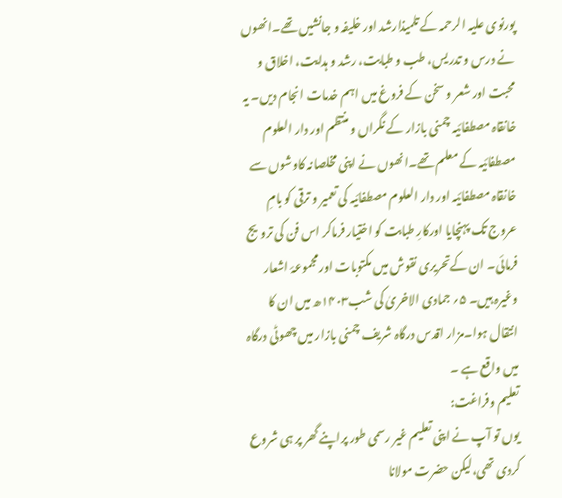پورنوی علیہ الرحمہ کے تلمیذارشد اور خلیفہ و جانشیں تھے۔انھوں نے درس و تدریس، طب و طبابت، رشد و ہدایت، اخلاق و محبت اور شعر و سخن کے فروغ میں اہم خدمات انجام دیں۔ یہ خانقاہ مصطفائیہ چمنی بازار کے نگراں و منتظم اور دار العلوم مصطفائیہ کے معلم تھے۔انھوں نے اپنی مخلصانہ کاوشوں سے خانقاہ مصطفائیہ اور دار العلوم مصطفائیہ کی تعمیر و ترقی کو بامِ عروج تک پہنچایا اورکارِ طبابت کو اختیار فرماکر اس فن کی ترویج فرمائی۔ ان کےتحریری نقوش میں مکتوبات اور مجموعۂ اشعار وغیرہ ہیں۔ ۵؍ جمادی الاخریٰ کی شب۱۴۰۳ھ میں ان کا انتقال ہوا۔مزار اقدس درگاہ شریف چمنی بازار میں چھوٹی درگاہ میں واقع ہے ۔
تعلیم وفراغت:
یوں تو آپ نے اپنی تعلیم غیر رسمی طور پراپنے گھر پر ہی شروع کردی تھی،لیکن حضرت مولانا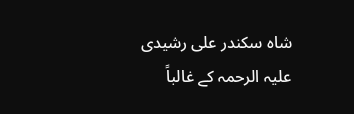شاہ سکندر علی رشیدی علیہ الرحمہ کے غالباً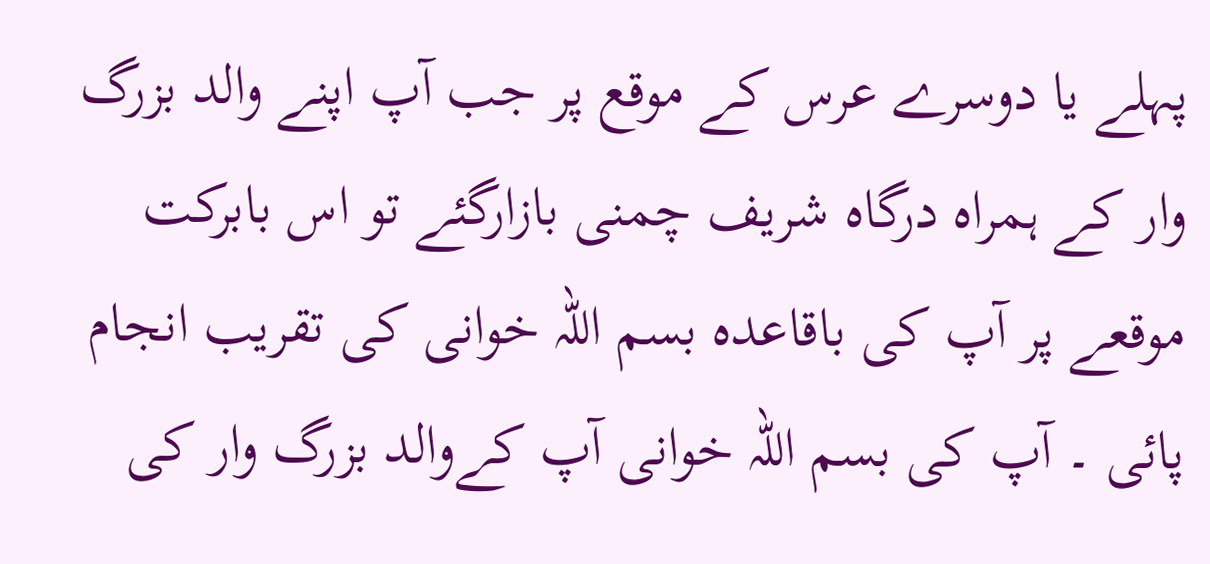پہلے یا دوسرے عرس کے موقع پر جب آپ اپنے والد بزرگ وار کے ہمراہ درگاہ شریف چمنی بازارگئے تو اس بابرکت موقعے پر آپ کی باقاعدہ بسم اللہ خوانی کی تقریب انجام پائی ۔ آپ کی بسم اللہ خوانی آپ کےوالد بزرگ وار کی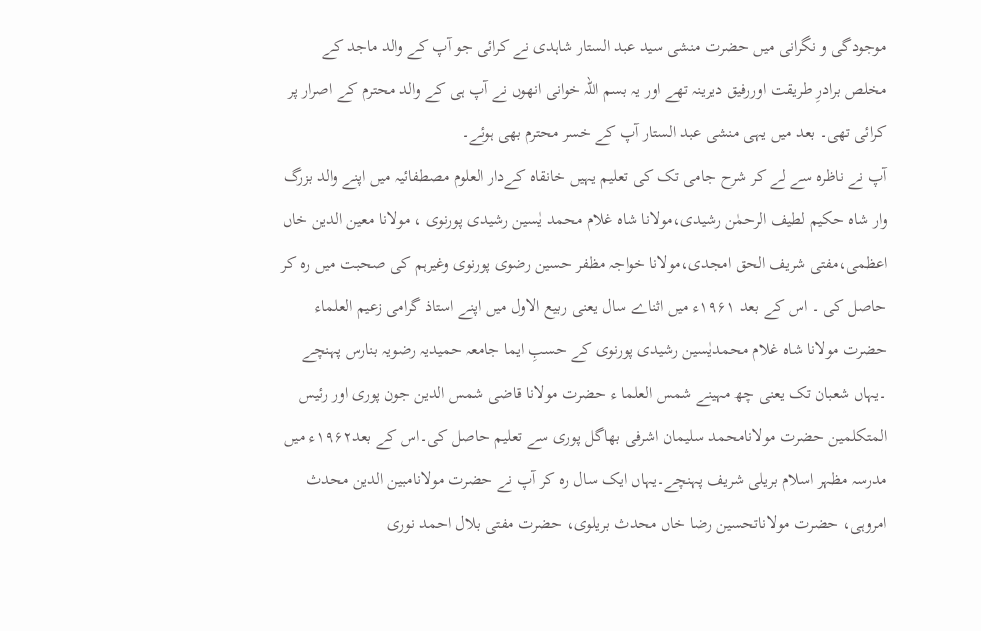موجودگی و نگرانی میں حضرت منشی سید عبد الستار شاہدی نے کرائی جو آپ کے والد ماجد کے مخلص برادرِ طریقت اوررفیق دیرینہ تھے اور یہ بسم اللہ خوانی انھوں نے آپ ہی کے والد محترم کے اصرار پر کرائی تھی۔ بعد میں یہی منشی عبد الستار آپ کے خسر محترم بھی ہوئے۔
آپ نے ناظرہ سے لے کر شرح جامی تک کی تعلیم یہیں خانقاہ کےدار العلوم مصطفائیہ میں اپنے والد بزرگ وار شاہ حکیم لطیف الرحمٰن رشیدی،مولانا شاہ غلام محمد یٰسین رشیدی پورنوی ، مولانا معین الدین خاں اعظمی،مفتی شریف الحق امجدی،مولانا خواجہ مظفر حسین رضوی پورنوی وغیرہم کی صحبت میں رہ کر حاصل کی ۔ اس کے بعد ۱۹۶۱ء میں اثناے سال یعنی ربیع الاول میں اپنے استاذ گرامی زعیم العلماء حضرت مولانا شاہ غلام محمدیٰسین رشیدی پورنوی کے حسبِ ایما جامعہ حمیدیہ رضویہ بنارس پہنچے ۔یہاں شعبان تک یعنی چھ مہینے شمس العلما ء حضرت مولانا قاضی شمس الدین جون پوری اور رئیس المتکلمین حضرت مولانامحمد سلیمان اشرفی بھاگل پوری سے تعلیم حاصل کی۔اس کے بعد۱۹۶۲ء میں مدرسہ مظہر اسلام بریلی شریف پہنچے۔یہاں ایک سال رہ کر آپ نے حضرت مولانامبین الدین محدث امروہی، حضرت مولاناتحسین رضا خاں محدث بریلوی، حضرت مفتی بلال احمد نوری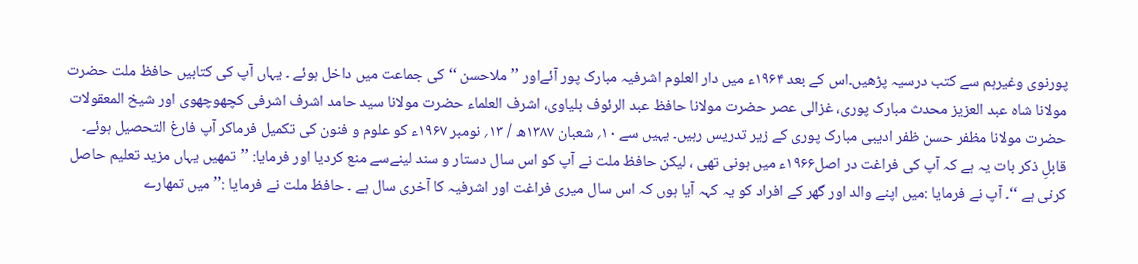پورنوی وغیرہم سے کتب درسیہ پڑھیں۔اس کے بعد ۱۹۶۴ء میں دار العلوم اشرفیہ مبارک پور آئےاور ’’ملاحسن ‘‘کی جماعت میں داخل ہوئے ۔ یہاں آپ کی کتابیں حافظ ملت حضرت مولانا شاہ عبد العزیز محدث مبارک پوری، غزالی عصر حضرت مولانا حافظ عبد الرئوف بلیاوی، اشرف العلماء حضرت مولانا سید حامد اشرف اشرفی کچھوچھوی اور شیخ المعقولات حضرت مولانا مظفر حسن ظفر ادیبی مبارک پوری کے زیر تدریس رہیں۔ یہیں سے ۱۰؍ شعبان ۱۳۸۷ھ / ۱۳؍ نومبر ۱۹۶۷ء کو علوم و فنون کی تکمیل فرماکر آپ فارغ التحصیل ہوئے۔
قابلِ ذکر بات یہ ہے کہ آپ کی فراغت در اصل۱۹۶۶ء میں ہونی تھی ، لیکن حافظ ملت نے آپ کو اس سال دستار و سند لینےسے منع کردیا اور فرمایا: ’’تمھیں یہاں مزید تعلیم حاصل کرنی ہے ‘‘۔ آپ نے فرمایا :میں اپنے والد اور گھر کے افراد کو یہ کہہ آیا ہوں کہ اس سال میری فراغت اور اشرفیہ کا آخری سال ہے ۔ حافظ ملت نے فرمایا :’’ میں تمھارے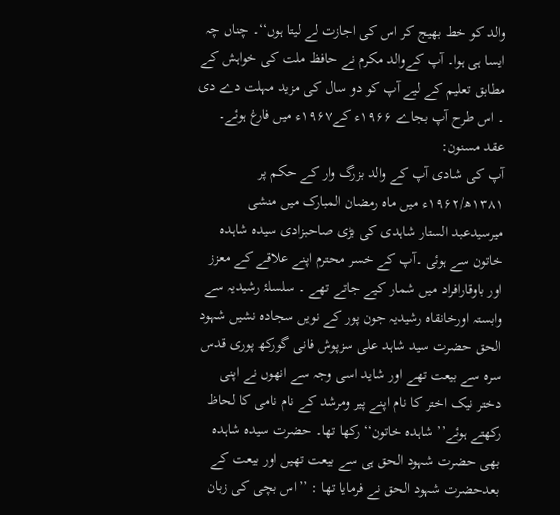والد کو خط بھیج کر اس کی اجازت لے لیتا ہوں‘‘۔ چناں چہ ایسا ہی ہوا۔ آپ کےوالد مکرم نے حافظ ملت کی خواہش کے مطابق تعلیم کے لیے آپ کو دو سال کی مزید مہلت دے دی ۔ اس طرح آپ بجاے ۱۹۶۶ء کے۱۹۶۷ء میں فارغ ہوئے۔
عقد مسنون:
آپ کی شادی آپ کے والد بزرگ وار کے حکم پر ۱۳۸۱ھ/۱۹۶۲ء میں ماہ رمضان المبارک میں منشی میرسیدعبد الستار شاہدی کی بڑی صاحبزادی سیدہ شاہدہ خاتون سے ہوئی ۔آپ کے خسر محترم اپنے علاقے کے معزز اور باوقارافراد میں شمار کیے جاتے تھے ۔ سلسلۂ رشیدیہ سے وابستہ اورخانقاہ رشیدیہ جون پور کے نویں سجادہ نشیں شہود الحق حضرت سید شاہد علی سزپوش فانی گورکھ پوری قدس سرہ سے بیعت تھے اور شاید اسی وجہ سے انھوں نے اپنی دختر نیک اختر کا نام اپنے پیر ومرشد کے نام نامی کا لحاظ رکھتے ہوئے’’ شاہدہ خاتون‘‘ رکھا تھا۔ حضرت سیدہ شاہدہ بھی حضرت شہود الحق ہی سے بیعت تھیں اور بیعت کے بعدحضرت شہود الحق نے فرمایا تھا : ’’اس بچی کی زبان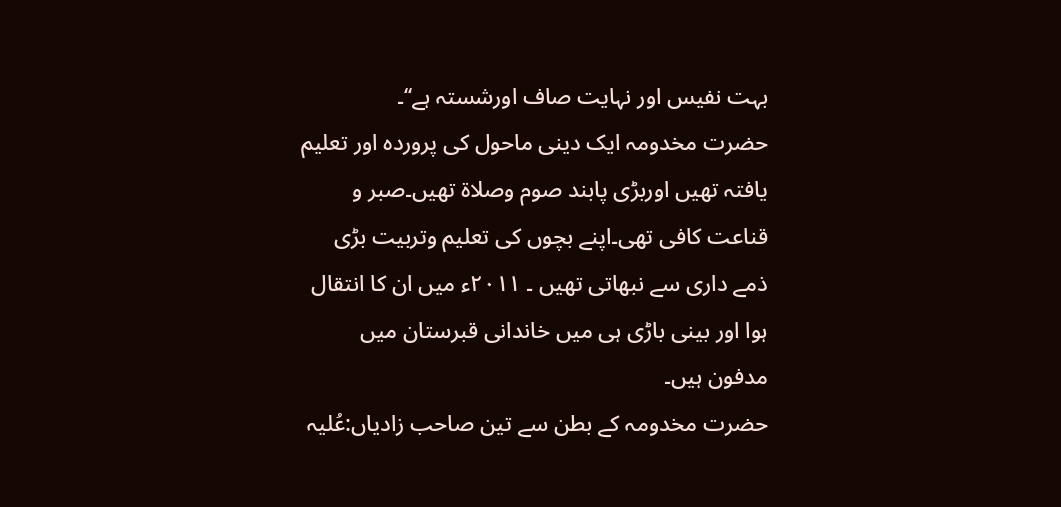بہت نفیس اور نہایت صاف اورشستہ ہے‘‘۔
حضرت مخدومہ ایک دینی ماحول کی پروردہ اور تعلیم یافتہ تھیں اوربڑی پابند صوم وصلاۃ تھیں۔صبر و قناعت کافی تھی۔اپنے بچوں کی تعلیم وتربیت بڑی ذمے داری سے نبھاتی تھیں ۔ ۲۰۱۱ء میں ان کا انتقال ہوا اور بینی باڑی ہی میں خاندانی قبرستان میں مدفون ہیں۔
حضرت مخدومہ کے بطن سے تین صاحب زادیاں:عُلیہ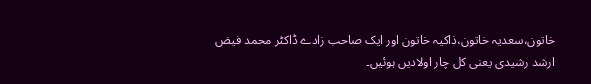خاتون،سعدیہ خاتون،ذاکیہ خاتون اور ایک صاحب زادے ڈاکٹر محمد فیض ارشد رشیدی یعنی کل چار اولادیں ہوئیں۔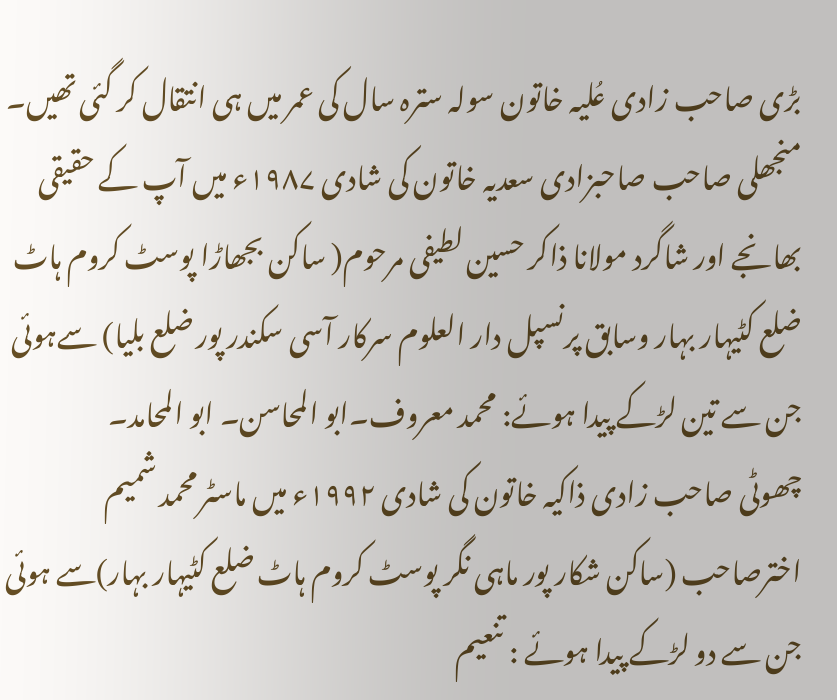بڑی صاحب زادی عُلیہ خاتون سولہ سترہ سال کی عمر میں ہی انتقال کر گئی تھیں۔
منجھلی صاحب صاحبزادی سعدیہ خاتون کی شادی ۱۹۸۷ء میں آپ کے حقیقی بھانجے اور شاگرد مولانا ذاکر حسین لطیفی مرحوم( ساکن بجھاڑا پوسٹ کروم ہاٹ ضلع کٹیہار بہار وسابق پرنسپل دار العلوم سرکار آسی سکندر پور ضلع بلیا) سےہوئی جن سے تین لڑکے پیدا ہوئے: محمد معروف۔ابو المحاسن۔ ابو المحامد۔
چھوٹی صاحب زادی ذاکیہ خاتون کی شادی ۱۹۹۲ء میں ماسٹر محمد شمیم اخترصاحب (ساکن شکار پور ماہی نگر پوسٹ کروم ہاٹ ضلع کٹیہار بہار)سے ہوئی جن سے دو لڑکے پیدا ہوئے : تنعیم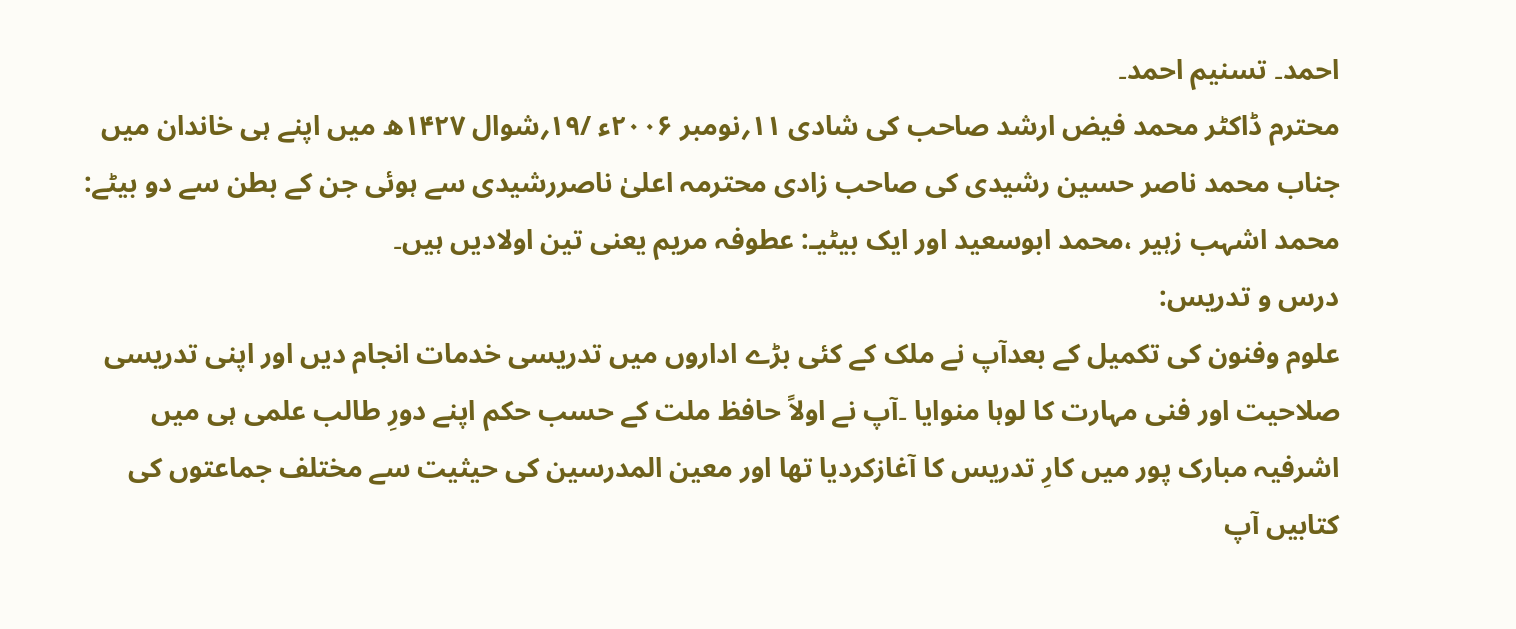احمد۔ تسنیم احمد۔
محترم ڈاکٹر محمد فیض ارشد صاحب کی شادی ۱۱؍نومبر ۲۰۰۶ء /۱۹؍شوال ۱۴۲۷ھ میں اپنے ہی خاندان میں جناب محمد ناصر حسین رشیدی کی صاحب زادی محترمہ اعلیٰ ناصررشیدی سے ہوئی جن کے بطن سے دو بیٹے: محمد اشہب زہیر ،محمد ابوسعید اور ایک بیٹیـ: عطوفہ مریم یعنی تین اولادیں ہیں۔
درس و تدریس:
علوم وفنون کی تکمیل کے بعدآپ نے ملک کے کئی بڑے اداروں میں تدریسی خدمات انجام دیں اور اپنی تدریسی صلاحیت اور فنی مہارت کا لوہا منوایا ۔آپ نے اولاً حافظ ملت کے حسب حکم اپنے دورِ طالب علمی ہی میں اشرفیہ مبارک پور میں کارِ تدریس کا آغازکردیا تھا اور معین المدرسین کی حیثیت سے مختلف جماعتوں کی کتابیں آپ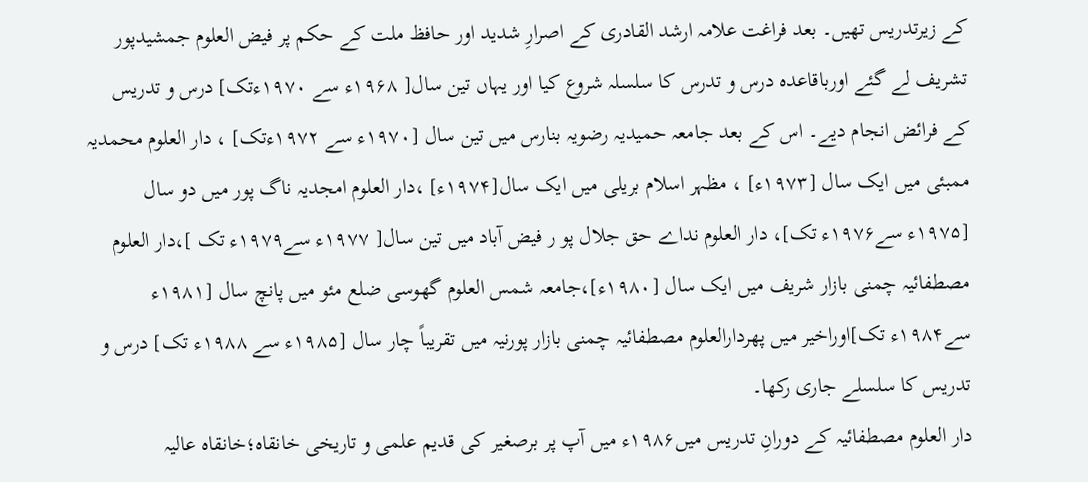کے زیرتدریس تھیں۔ بعد فراغت علامہ ارشد القادری کے اصرارِ شدید اور حافظ ملت کے حکم پر فیض العلوم جمشیدپور تشریف لے گئے اورباقاعدہ درس و تدرس کا سلسلہ شروع کیا اور یہاں تین سال[ ۱۹۶۸ء سے ۱۹۷۰ءتک] درس و تدریس کے فرائض انجام دیے۔ اس کے بعد جامعہ حمیدیہ رضویہ بنارس میں تین سال [۱۹۷۰ء سے ۱۹۷۲ءتک] ، دار العلوم محمدیہ ممبئی میں ایک سال [۱۹۷۳ء] ، مظہر اسلام بریلی میں ایک سال[۱۹۷۴ء] ،دار العلوم امجدیہ ناگ پور میں دو سال [۱۹۷۵ء سے۱۹۷۶ء تک]، دار العلوم نداے حق جلال پو ر فیض آباد میں تین سال[ ۱۹۷۷ء سے۱۹۷۹ء تک ]،دار العلوم مصطفائیہ چمنی بازار شریف میں ایک سال [۱۹۸۰ء]،جامعہ شمس العلوم گھوسی ضلع مئو میں پانچ سال [۱۹۸۱ء سے۱۹۸۴ء تک]اوراخیر میں پھردارالعلوم مصطفائیہ چمنی بازار پورنیہ میں تقریباً چار سال [۱۹۸۵ء سے ۱۹۸۸ء تک] درس و تدریس کا سلسلے جاری رکھا۔
دار العلوم مصطفائیہ کے دورانِ تدریس میں۱۹۸۶ء میں آپ پر برصغیر کی قدیم علمی و تاریخی خانقاہ؛خانقاہ عالیہ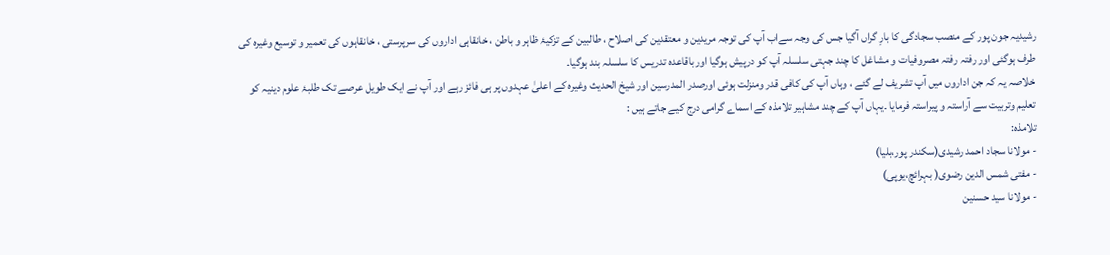رشیدیہ جون پور کے منصب سجادگی کا بارِ گراں آگیا جس کی وجہ سےاب آپ کی توجہ مریدین و معتقدین کی اصلاح ، طالبین کے تزکیۂ ظاہر و باطن ، خانقاہی اداروں کی سرپرستی ، خانقاہوں کی تعمیر و توسیع وغیرہ کی طرف ہوگئی اور رفتہ رفتہ مصروفیات و مشاغل کا چند جہتی سلسلہ آپ کو درپیش ہوگیا اورباقاعدہ تدریس کا سلسلہ بند ہوگیا۔
خلاصہ یہ کہ جن اداروں میں آپ تشریف لے گئے ، وہاں آپ کی کافی قدر ومنزلت ہوئی اورصدر المدرسین اور شیخ الحدیث وغیرہ کے اعلیٰ عہدوں پر ہی فائز رہے اور آپ نے ایک طویل عرصے تک طلبۂ علوم دینیہ کو تعلیم وتربیت سے آراستہ و پیراستہ فرمایا ۔یہاں آپ کے چند مشاہیر تلامذہ کے اسماے گرامی درج کیے جاتے ہیں :
تلامذہ:
- مولانا سجاد احمد رشیدی(سکندر پور،بلیا)
- مفتی شمس الدین رضوی( بہرائچ،یوپی)
- مولانا سید حسنین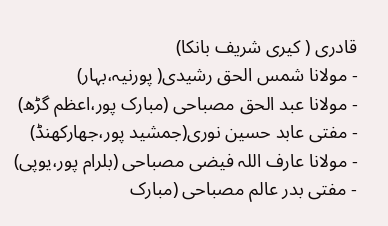قادری ( کیری شریف بانکا)
- مولانا شمس الحق رشیدی( پورنیہ،بہار)
- مولانا عبد الحق مصباحی (مبارک پور،اعظم گڑھ)
- مفتی عابد حسین نوری(جمشید پور،جھارکھنڈ)
- مولانا عارف اللہ فیضی مصباحی (بلرام پور،یوپی)
- مفتی بدر عالم مصباحی (مبارک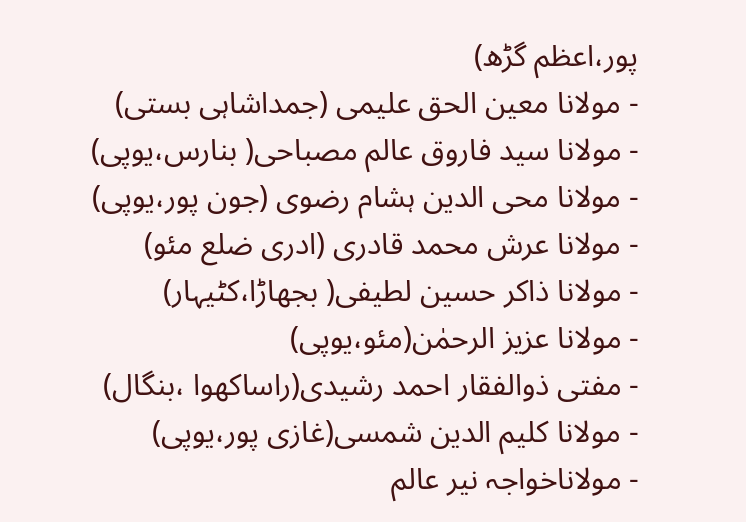پور،اعظم گڑھ)
- مولانا معین الحق علیمی (جمداشاہی بستی)
- مولانا سید فاروق عالم مصباحی( بنارس،یوپی)
- مولانا محی الدین ہشام رضوی (جون پور،یوپی)
- مولانا عرش محمد قادری (ادری ضلع مئو)
- مولانا ذاکر حسین لطیفی( بجھاڑا،کٹیہار)
- مولانا عزیز الرحمٰن(مئو،یوپی)
- مفتی ذوالفقار احمد رشیدی(راساکھوا ،بنگال)
- مولانا کلیم الدین شمسی(غازی پور،یوپی)
- مولاناخواجہ نیر عالم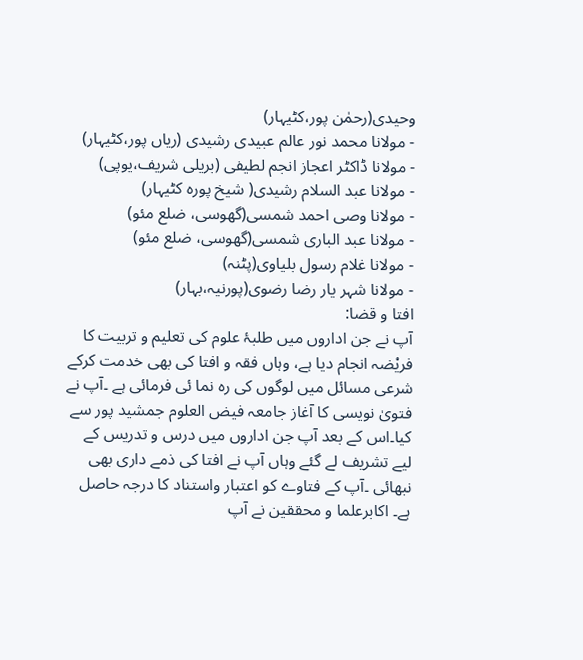وحیدی(رحمٰن پور،کٹیہار)
- مولانا محمد نور عالم عبیدی رشیدی (ریاں پور،کٹیہار)
- مولانا ڈاکٹر اعجاز انجم لطیفی (بریلی شریف،یوپی)
- مولانا عبد السلام رشیدی( شیخ پورہ کٹیہار)
- مولانا وصی احمد شمسی(گھوسی، ضلع مئو)
- مولانا عبد الباری شمسی(گھوسی، ضلع مئو)
- مولانا غلام رسول بلیاوی(پٹنہ)
- مولانا شہر یار رضا رضوی(پورنیہ،بہار)
افتا و قضا:
آپ نے جن اداروں میں طلبۂ علوم کی تعلیم و تربیت کا فریْضہ انجام دیا ہے، وہاں فقہ و افتا کی بھی خدمت کرکے شرعی مسائل میں لوگوں کی رہ نما ئی فرمائی ہے ۔آپ نے فتویٰ نویسی کا آغاز جامعہ فیض العلوم جمشید پور سے کیا۔اس کے بعد آپ جن اداروں میں درس و تدریس کے لیے تشریف لے گئے وہاں آپ نے افتا کی ذمے داری بھی نبھائی ۔آپ کے فتاوے کو اعتبار واستناد کا درجہ حاصل ہے۔ اکابرعلما و محققین نے آپ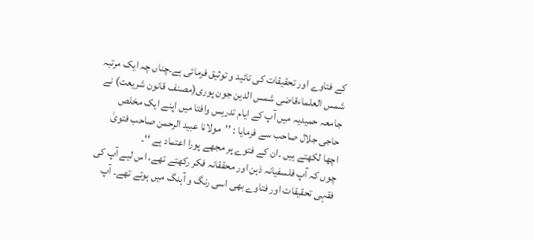کے فتاوے اور تحقیقات کی تائید و توثیق فرمائی ہے۔چناں چہ ایک مرتبہ شمس العلماءقاضی شمس الدین جون پوری(مصنف قانون شریعت) نے جامعہ حمیدیہ میں آپ کے ایام تدریس وافتا میں اپنے ایک مخلص حاجی جلال صاحب سے فرمایا : ’’مولانا عبید الرحمن صاحب فتویٰ اچھا لکھتے ہیں ۔ان کے فتوے پر مجھے پورا اعتماد ہے ‘‘۔
چوں کہ آپ فلسفیانہ ذہن اور محققانہ فکر رکھتے تھے، اس لیے آپ کی فقہی تحقیقات اور فتاوے بھی اسی رنگ و آہنگ میں ہوتے تھے۔ آپ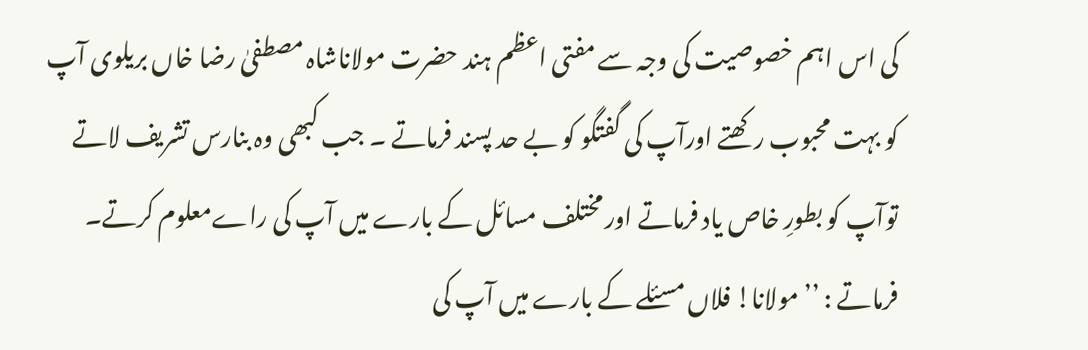کی اس اہم خصوصیت کی وجہ سے مفتی اعظم ہند حضرت مولاناشاہ مصطفیٰ رضا خاں بریلوی آپ کو بہت محبوب رکھتے اورآپ کی گفتگو کو بے حد پسند فرماتے ۔ جب کبھی وہ بنارس تشریف لاتے توآپ کو بطورِ خاص یاد فرماتے اور مختلف مسائل کے بارے میں آپ کی راےمعلوم کرتے۔ فرماتے : ’’مولانا! فلاں مسئلے کے بارے میں آپ کی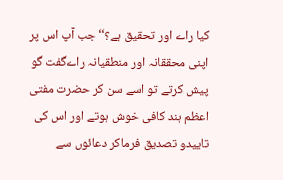کیا راے اور تحقیق ہے؟‘‘ جب آپ اس پر اپنی محققانہ اور منطقیانہ راےگفت گو پیش کرتے تو اسے سن کر حضرت مفتی اعظم ہند کافی خوش ہوتے اور اس کی تاییدو تصدیق فرماکر دعائوں سے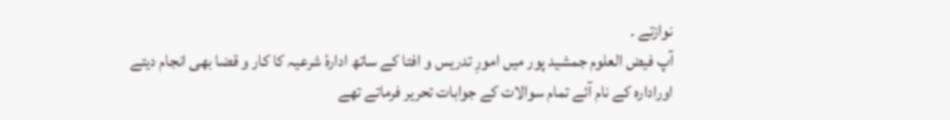نوازتے ۔
آپ فیض العلوم جمشید پور میں امورِ تدریس و افتا کے ساتھ ادارۂ شرعیہ کا کار و قضا بھی انجام دیتے اورادارہ کے نام آئے تمام سوالات کے جوابات تحریر فرماتے تھے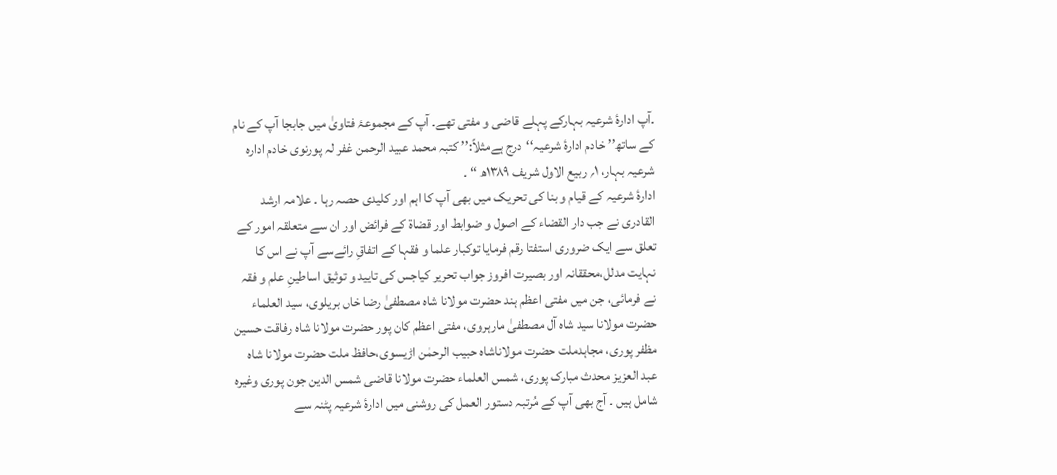۔آپ ادارۂ شرعیہ بہارکے پہلے قاضی و مفتی تھے۔ آپ کے مجموعۂ فتاویٰ میں جابجا آپ کے نام کے ساتھ’’ خادم ادارۂ شرعیہ‘‘درج ہےمثلاً:’’ کتبہ محمد عبید الرحمن غفر لہ پورنوی خادم ادارہ شرعیہ بہار، ۱؍ ربیع الاول شریف ۱۳۸۹ھ ‘‘ ۔
ادارۂ شرعیہ کے قیام و بنا کی تحریک میں بھی آپ کا اہم اور کلیدی حصہ رہا ۔ علامہ ارشد القادری نے جب دار القضاء کے اصول و ضوابط اور قضاۃ کے فرائض اور ان سے متعلقہ امور کے تعلق سے ایک ضروری استفتا رقم فرمایا توکبار علما و فقہا کے اتفاقِ رائےسے آپ نے اس کا نہایت مدلل،محققانہ اور بصیرت افروز جواب تحریر کیاجس کی تایید و توثیق اساطینِ علم و فقہ نے فرمائی، جن میں مفتی اعظم ہند حضرت مولانا شاہ مصطفیٰ رضا خاں بریلوی، سید العلماء حضرت مولانا سید شاہ آل مصطفیٰ مارہروی، مفتی اعظم کان پور حضرت مولانا شاہ رفاقت حسین مظفر پوری، مجاہدملت حضرت مولاناشاہ حبیب الرحمٰن اڑیسوی،حافظ ملت حضرت مولانا شاہ عبد العزیز محدث مبارک پوری، شمس العلماء حضرت مولانا قاضی شمس الدین جون پوری وغیرہ شامل ہیں ۔ آج بھی آپ کے مُرتبہ دستور العمل کی روشنی میں ادارۂ شرعیہ پٹنہ سے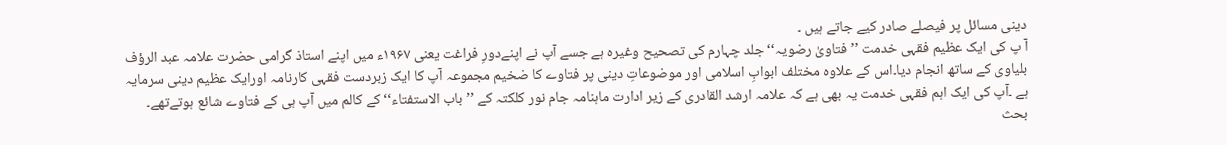دینی مسائل پر فیصلے صادر کیے جاتے ہیں ۔
آ پ کی ایک عظیم فقہی خدمت ’’ فتاویٰ رضویہ‘‘ جلد چہارم کی تصحیح وغیرہ ہے جسے آپ نے اپنےدورِ فراغت یعنی ۱۹۶۷ء میں اپنے استاذ گرامی حضرت علامہ عبد الرؤف بلیاوی کے ساتھ انجام دیا۔اس کے علاوہ مختلف ابوابِ اسلامی اور موضوعاتِ دینی پر فتاوے کا ضخیم مجموعہ آپ کا ایک زبردست فقہی کارنامہ اورایک عظیم دینی سرمایہ ہے ۔آپ کی ایک اہم فقہی خدمت یہ بھی ہے کہ علامہ ارشد القادری کے زیر ادارت ماہنامہ جام نور کلکتہ کے ’’باب الاستفتاء‘‘کے کالم میں آپ ہی کے فتاوے شائع ہوتےتھے۔
بحث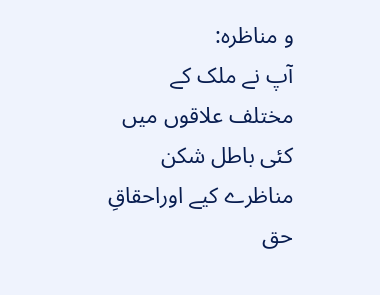و مناظرہ:
آپ نے ملک کے مختلف علاقوں میں کئی باطل شکن مناظرے کیے اوراحقاقِ حق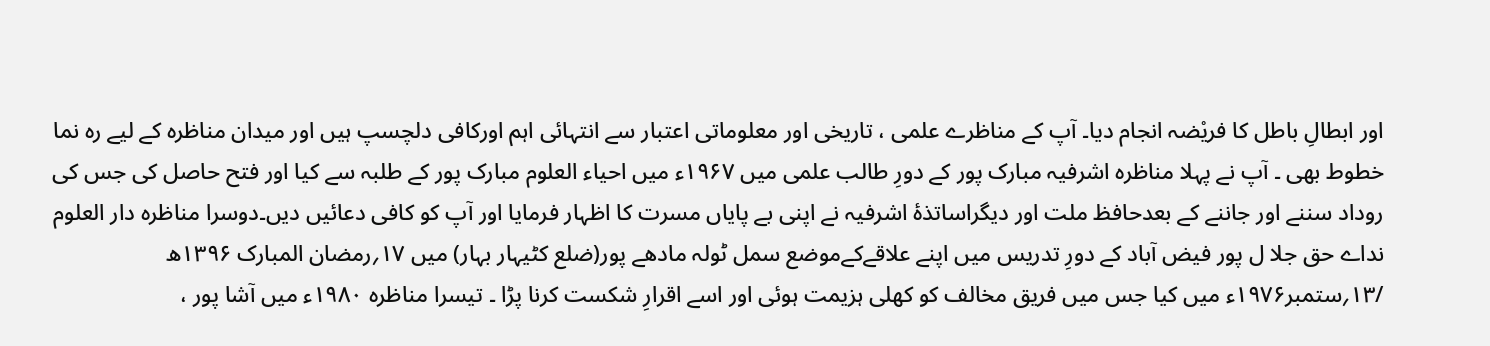اور ابطالِ باطل کا فریْضہ انجام دیا۔ آپ کے مناظرے علمی ، تاریخی اور معلوماتی اعتبار سے انتہائی اہم اورکافی دلچسپ ہیں اور میدان مناظرہ کے لیے رہ نما خطوط بھی ۔ آپ نے پہلا مناظرہ اشرفیہ مبارک پور کے دورِ طالب علمی میں ۱۹۶۷ء میں احیاء العلوم مبارک پور کے طلبہ سے کیا اور فتح حاصل کی جس کی روداد سننے اور جاننے کے بعدحافظ ملت اور دیگراساتذۂ اشرفیہ نے اپنی بے پایاں مسرت کا اظہار فرمایا اور آپ کو کافی دعائیں دیں۔دوسرا مناظرہ دار العلوم نداے حق جلا ل پور فیض آباد کے دورِ تدریس میں اپنے علاقےکےموضع سمل ٹولہ مادھے پور(ضلع کٹیہار بہار) میں ۱۷؍رمضان المبارک ۱۳۹۶ھ /۱۳؍ستمبر۱۹۷۶ء میں کیا جس میں فریق مخالف کو کھلی ہزیمت ہوئی اور اسے اقرارِ شکست کرنا پڑا ۔ تیسرا مناظرہ ۱۹۸۰ء میں آشا پور ،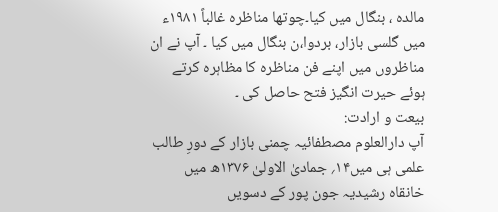مالدہ ، بنگال میں کیا۔چوتھا مناظرہ غالباً ۱۹۸۱ء میں گلسی بازار، بردوا،ن بنگال میں کیا ۔ آپ نے ان مناظروں میں اپنے فن مناظرہ کا مظاہرہ کرتے ہوئے حیرت انگیز فتح حاصل کی ۔
بیعت و ارادت:
آپ دارالعلوم مصطفائیہ چمنی بازار کے دورِ طالب علمی ہی میں۱۴؍ جمادیٰ الاولیٰ ۱۳۷۶ھ میں خانقاہ رشیدیہ جون پور کے دسویں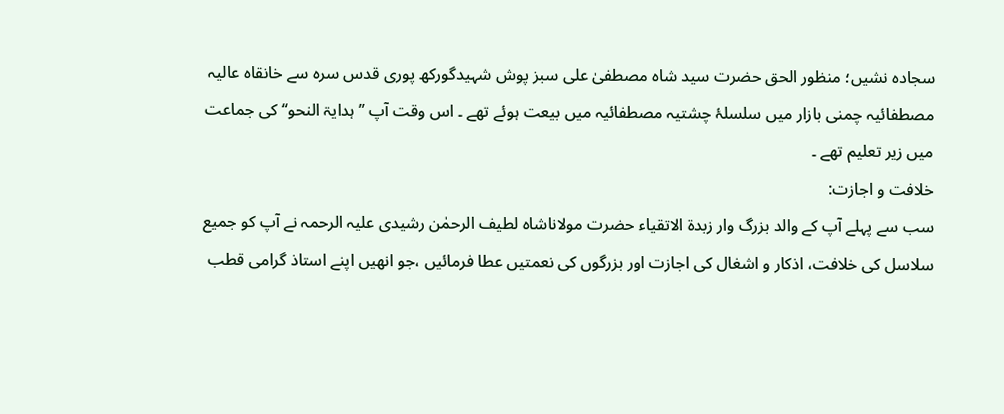سجادہ نشیں؛ منظور الحق حضرت سید شاہ مصطفیٰ علی سبز پوش شہیدگورکھ پوری قدس سرہ سے خانقاہ عالیہ مصطفائیہ چمنی بازار میں سلسلۂ چشتیہ مصطفائیہ میں بیعت ہوئے تھے ۔ اس وقت آپ ’’ ہدایۃ النحو‘‘ کی جماعت میں زیر تعلیم تھے ۔
خلافت و اجازت:
سب سے پہلے آپ کے والد بزرگ وار زبدۃ الاتقیاء حضرت مولاناشاہ لطیف الرحمٰن رشیدی علیہ الرحمہ نے آپ کو جمیع سلاسل کی خلافت، اذکار و اشغال کی اجازت اور بزرگوں کی نعمتیں عطا فرمائیں ،جو انھیں اپنے استاذ گرامی قطب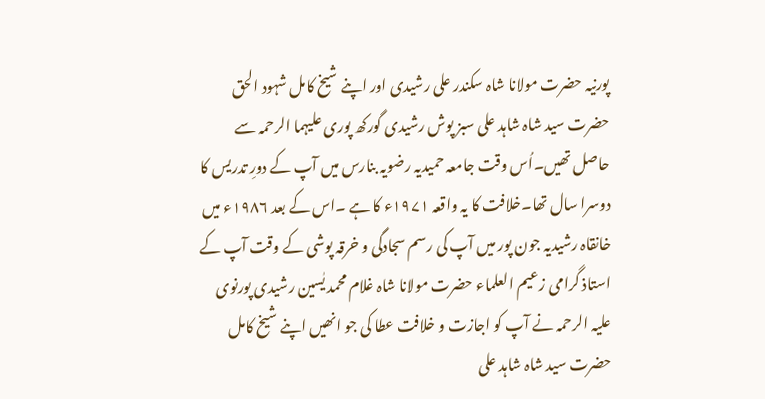پورنیہ حضرت مولانا شاہ سکندر علی رشیدی اور اپنے شیخ کامل شہود الحق حضرت سید شاہ شاہد علی سبز پوش رشیدی گورکھ پوری علیہما الرحمہ سے حاصل تھیں۔اُس وقت جامعہ حمیدیہ رضویہ بنارس میں آپ کے دورِ تدریس کا دوسرا سال تھا۔خلافت کا یہ واقعہ ۱۹۷۱ء کا ہے ۔اس کے بعد ۱۹۸۶ء میں خانقاہ رشیدیہ جون پور میں آپ کی رسم سجادگی و خرقہ پوشی کے وقت آپ کے استاذ گرامی زعیم العلماء حضرت مولانا شاہ غلام محمد یٰسین رشیدی پورنوی علیہ الرحمہ نے آپ کو اجازت و خلافت عطا کی جو انھیں اپنے شیخ کامل حضرت سید شاہ شاہد علی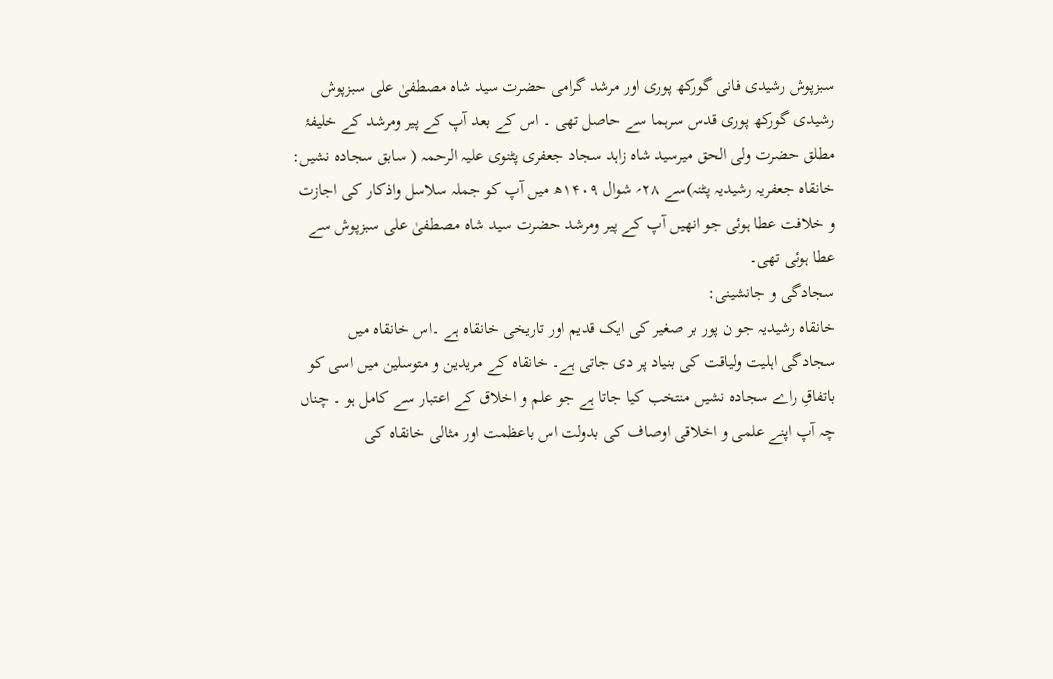سبزپوش رشیدی فانی گورکھ پوری اور مرشد گرامی حضرت سید شاہ مصطفیٰ علی سبزپوش رشیدی گورکھ پوری قدس سرہما سے حاصل تھی ۔ اس کے بعد آپ کے پیر ومرشد کے خلیفۂ مطلق حضرت ولی الحق میرسید شاہ زاہد سجاد جعفری پٹنوی علیہ الرحمہ ( سابق سجادہ نشیں: خانقاہ جعفریہ رشیدیہ پٹنہ)سے ۲۸؍ شوال ۱۴۰۹ھ میں آپ کو جملہ سلاسل واذکار کی اجازت و خلافت عطا ہوئی جو انھیں آپ کے پیر ومرشد حضرت سید شاہ مصطفیٰ علی سبزپوش سے عطا ہوئی تھی۔
سجادگی و جانشینی:
خانقاہ رشیدیہ جو ن پور بر صغیر کی ایک قدیم اور تاریخی خانقاہ ہے ۔اس خانقاہ میں سجادگی اہلیت ولیاقت کی بنیاد پر دی جاتی ہے۔ خانقاہ کے مریدین و متوسلین میں اسی کو باتفاقِ راے سجادہ نشیں منتخب کیا جاتا ہے جو علم و اخلاق کے اعتبار سے کامل ہو ۔ چناں چہ آپ اپنے علمی و اخلاقی اوصاف کی بدولت اس باعظمت اور مثالی خانقاہ کی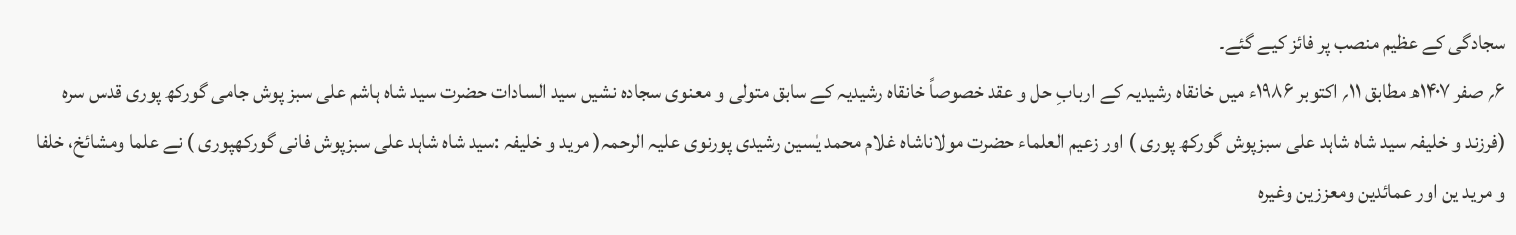سجادگی کے عظیم منصب پر فائز کیے گئے۔
۶؍ صفر ۱۴۰۷ھ مطابق ۱۱؍ اکتوبر ۱۹۸۶ء میں خانقاہ رشیدیہ کے اربابِ حل و عقد خصوصاً خانقاہ رشیدیہ کے سابق متولی و معنوی سجادہ نشیں سید السادات حضرت سید شاہ ہاشم علی سبز پوش جامی گورکھ پوری قدس سرہ (فرزند و خلیفہ سید شاہ شاہد علی سبزپوش گورکھ پوری ) اور زعیم العلماء حضرت مولاناشاہ غلام محمد یٰسین رشیدی پورنوی علیہ الرحمہ( مرید و خلیفہ :سید شاہ شاہد علی سبزپوش فانی گورکھپوری ) نے علما ومشائخ، خلفا و مرید ین اور عمائدین ومعززین وغیرہ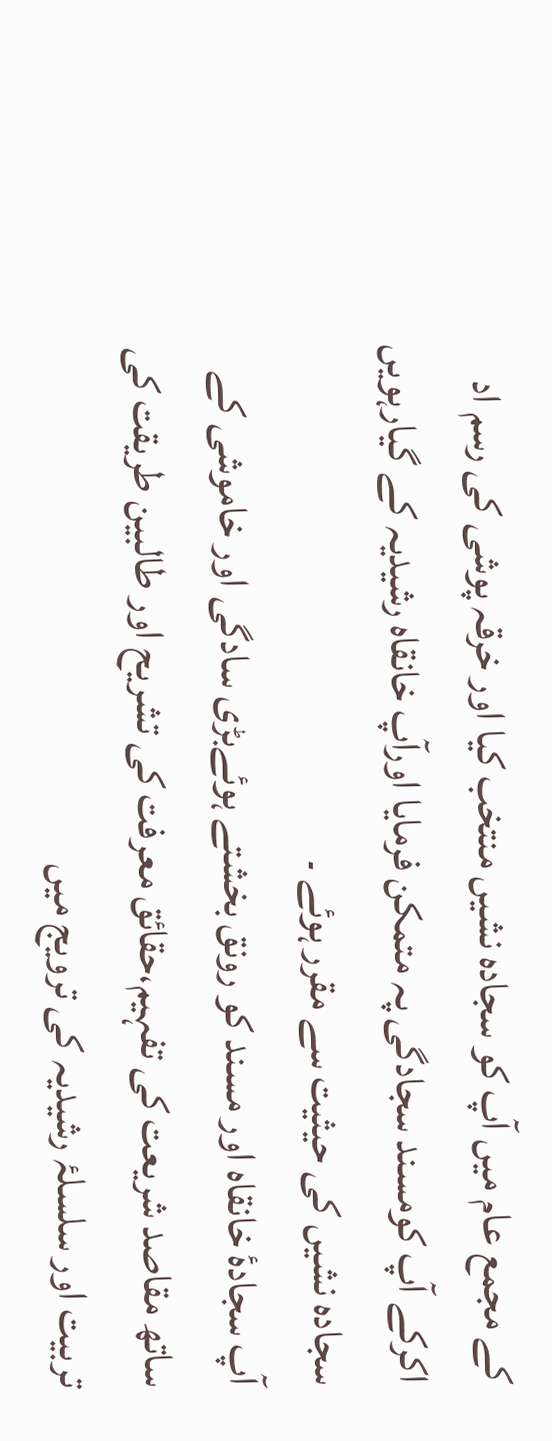کے مجمع عام میں آپ کو سجادہ نشیں منتخب کیا اور خرقہ پوشی کی رسم اد اکرکے آپ کومسند سجادگی پہ متمکن فرمایا اورآپ خانقاہ رشیدیہ کے گیارہویں سجادہ نشیں کی حیثیت سے مقرر ہوئے ۔
آپ سجادۂ خانقاہ اور مسند کو رونق بخشتے ہوئےبڑی سادگی اور خاموشی کے ساتھ مقاصد شریعت کی تفہیم،حقائق معرفت کی تشریح اور طالبین طریقت کی تربیت اور سلسلۂ رشیدیہ کی ترویج میں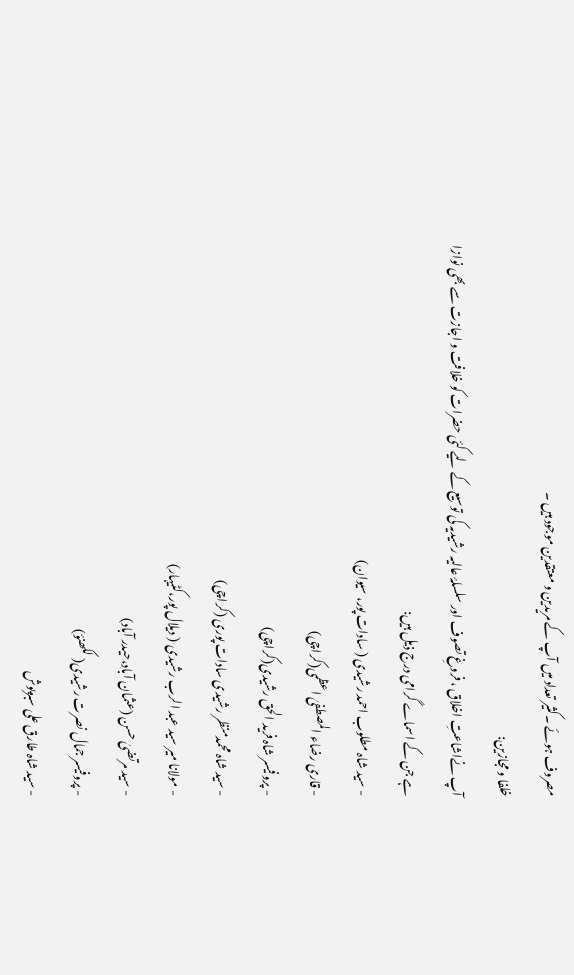مصروف ہوئے ۔کثیر تعداد میں آپ کے مریدین و معتقدین موجود ہیں ۔
خلفا و مجازین:
آپ نےاشاعتِ اخلاق ، فروغِ تصوف اور سلسلۂ عالیہ رشیدیہ کی توسیع کے لیے کئی حضرات کو خلافت و اجازت سے بھی نوازا ہے جن کے اسماے گرامی درج ذیل ہیں:
- سید شاہ مطلوب احمد رشیدی ( سادات پور، سیوان)
- قاری رضاء المصطفیٰ اعظمی(کراچی)
- پروفیسر شاہ فرید الحق رشیدی(کراچی)
- سید شاہ محمدمنظر رشیدی سادات پوری (کراچی)
- مولانا میر سید عبد الرب رشیدی ( دیلال پور،کٹیہار)
- سید مرتضیٰ حسن (عثمان آباد،حیدر آباد)
- پروفیسر جمال نصرت رشیدی( لکھنؤ)
- سید شاہ طارق علی سبزپوش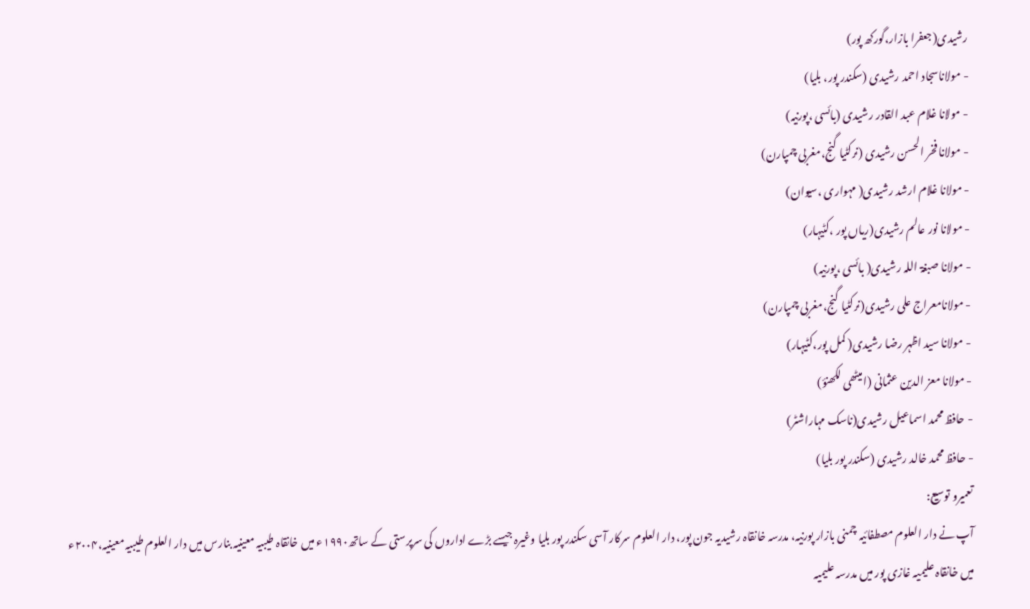رشیدی(جعفرا بازار،گورکھ پور)
- مولاناسجاد احمد رشیدی (سکندر پور، بلیا)
- مولانا غلام عبد القادر رشیدی (بائسی ،پورنیہ)
- مولانا فخر الحسن رشیدی (نرکٹیا گنج،مغربی چمپارن)
- مولانا غلام ارشد رشیدی( مہواری ،سیوان)
- مولانا نور عالم رشیدی(ریاں پور ،کٹیہار)
- مولانا صبغۃ اللہ رشیدی( بائسی ،پورنیہ)
- مولانامعراج علی رشیدی(نرکٹیا گنج،مغربی چمپارن)
- مولانا سید اظہر رضا رشیدی( کمل پور،کٹیہار)
- مولانا معز الدین عثمانی (امیٹھی لکھنؤ)
- حافظ محمد اسماعیل رشیدی(ناسک مہاراشٹر)
- حافظ محمد خالد رشیدی (سکندر پور بلیا)
تعمیرو توسیع:
آپ نے دار العلوم مصطفائیہ چمنی بازار پورنیہ، مدرسہ خانقاہ رشیدیہ جون پور، دار العلوم سرکار آسی سکندر پور بلیا وغیرہ جیسے بڑے اداروں کی سرپرستی کے ساتھ۱۹۹۰ء میں خانقاہ طیبیہ معینیہ بنارس میں دار العلوم طیبیہ معینیہ،۲۰۰۴ء میں خانقاہ علیمیہ غازی پور میں مدرسہ علیمیہ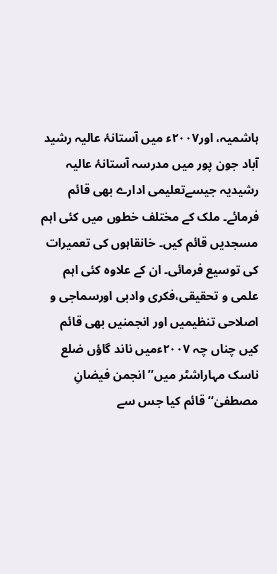ہاشمیہ، اور۲۰۰۷ء میں آستانۂ عالیہ رشید آباد جون پور میں مدرسہ آستانۂ عالیہ رشیدیہ جیسےتعلیمی ادارے بھی قائم فرمائے۔ ملک کے مختلف خطوں میں کئی اہم مسجدیں قائم کیں۔ خانقاہوں کی تعمیرات کی توسیع فرمائی۔ ان کے علاوہ کئی اہم علمی و تحقیقی،فکری وادبی اورسماجی و اصلاحی تنظیمیں اور انجمنیں بھی قائم کیں چناں چہ ۲۰۰۷ءمیں ناند گاؤں ضلع ناسک مہاراشٹر میں’’ انجمن فیضانِ مصطفیٰ‘‘ قائم کیا جس سے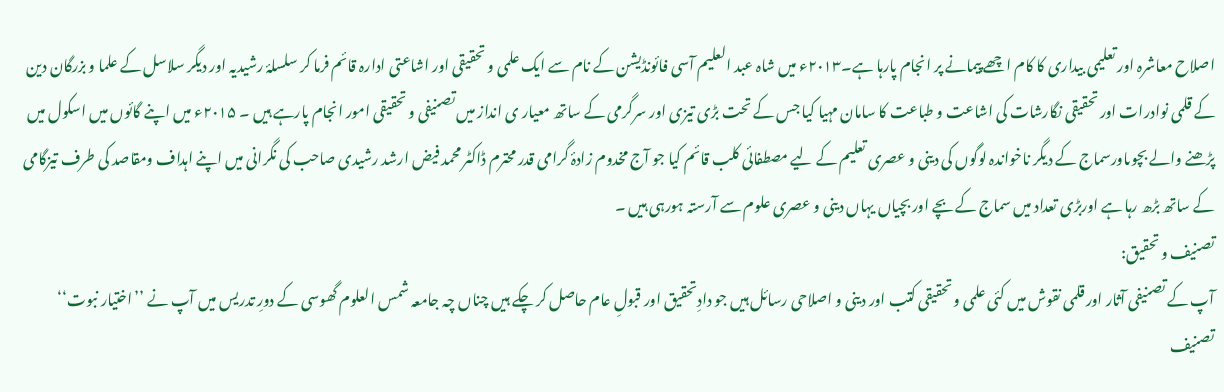اصلاح معاشرہ اور تعلیمی بیداری کا کام اچھے پیمانے پر انجام پارہا ہے۔۲۰۱۳ء میں شاہ عبد العلیم آسی فائونڈیشن کے نام سے ایک علمی و تحقیقی اور اشاعتی ادارہ قائم فرما کر سلسلۂ رشیدیہ اور دیگر سلاسل کے علما و بزرگان دین کے قلمی نوادرات اور تحقیقی نگارشات کی اشاعت و طباعت کا سامان مہیا کیا جس کے تحت بڑی تیزی اور سرگرمی کے ساتھ معیار ی انداز میں تصنیفی و تحقیقی امور انجام پارہے ہیں ۔ ۲۰۱۵ء میں اپنے گائوں میں اسکول میں پڑھنے والے بچوںاورسماج کے دیگر ناخواندہ لوگوں کی دینی و عصری تعلیم کے لیے مصطفائی کلب قائم کیا جو آج مخدوم زادۂ گرامی قدر محترم ڈاکٹر محمد فیض ارشد رشیدی صاحب کی نگرانی میں اپنے اہداف ومقاصد کی طرف تیزگامی کے ساتھ بڑھ رہا ہے اوربڑی تعداد میں سماج کے بچے اور بچیاں یہاں دینی و عصری علوم سے آرستہ ہورہی ہیں ۔
تصنیف و تحقیق:
آپ کے تصنیفی آثار اور قلمی نقوش میں کئی علمی و تحقیقی کتب اور دینی و اصلاحی رسائل ہیں جو دادِتحقیق اور قبولِ عام حاصل کر چکے ہیں چناں چہ جامعہ شمس العلوم گھوسی کے دورِ تدریس میں آپ نے ’’اختیار نبوت‘‘ تصنیف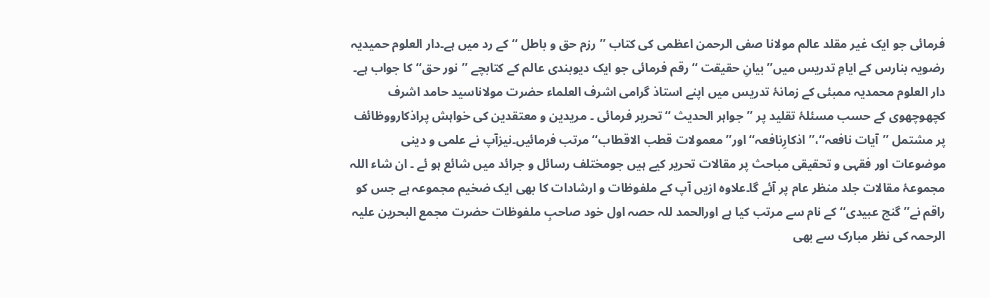فرمائی جو ایک غیر مقلد عالم مولانا صفی الرحمن اعظمی کی کتاب ’’رزم حق و باطل ‘‘ کے رد میں ہے۔دار العلوم حمیدیہ رضویہ بنارس کے ایامِ تدریس میں’’ بیانِ حقیقت ‘‘ رقم فرمائی جو ایک دیوبندی عالم کے کتابچے ’’نور حق‘‘کا جواب ہے۔ دار العلوم محمدیہ ممبئی کے زمانۂ تدریس میں اپنے استاذ گرامی اشرف العلماء حضرت مولاناسید حامد اشرف کچھوچھوی کے حسب مسئلۂ تقلید پر ’’جواہر الحدیث ‘‘ تحریر فرمائی ۔ مریدین و معتقدین کی خواہش پراذکارووظائف پر مشتمل ’’آیات نافعہ‘‘،’’اذکارِنافعہ‘‘اور’’معمولات قطب الاقطاب‘‘ مرتب فرمائیں۔نیزآپ نے علمی و دینی موضوعات اور فقہی و تحقیقی مباحث پر مقالات تحریر کیے ہیں جومختلف رسائل و جرائد میں شائع ہو ئے ۔ ان شاء اللہ مجموعۂ مقالات جلد منظر عام پر آئے گا۔علاوہ ازیں آپ کے ملفوظات و ارشادات کا بھی ایک ضخیم مجموعہ ہے جس کو راقم نے’’ گنج عبیدی‘‘ کے نام سے مرتب کیا ہے اورالحمد للہ حصہ اول خود صاحبِ ملفوظات حضرت مجمع البحرین علیہ الرحمہ کی نظر مبارک سے بھی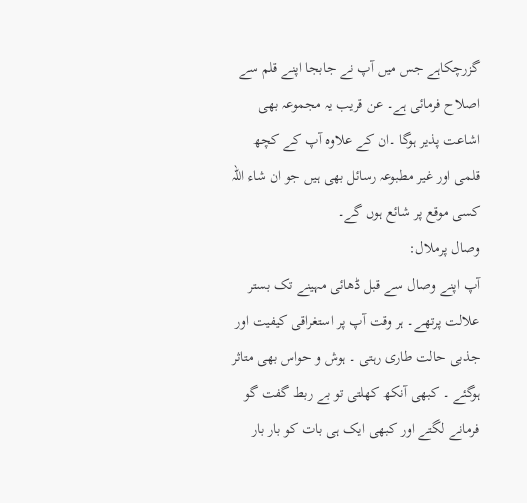گزرچکاہے جس میں آپ نے جابجا اپنے قلم سے اصلاح فرمائی ہے۔ عن قریب یہ مجموعہ بھی اشاعت پذیر ہوگا ۔ان کے علاوہ آپ کے کچھ قلمی اور غیر مطبوعہ رسائل بھی ہیں جو ان شاء اللہ کسی موقع پر شائع ہوں گے۔
وصال پرملال:
آپ اپنے وصال سے قبل ڈھائی مہینے تک بستر علالت پرتھے۔ ہر وقت آپ پر استغراقی کیفیت اور جذبی حالت طاری رہتی ۔ ہوش و حواس بھی متاثر ہوگئے ۔ کبھی آنکھ کھلتی تو بے ربط گفت گو فرمانے لگتے اور کبھی ایک ہی بات کو بار بار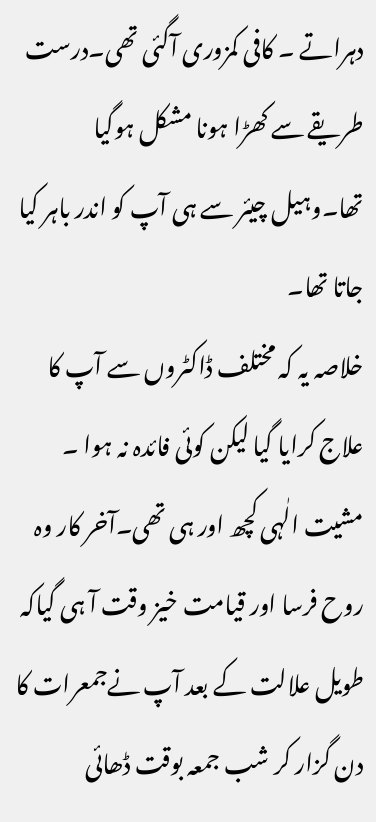دہراتے ۔ کافی کمزوری آگئی تھی۔درست طریقے سے کھڑا ہونا مشکل ہوگیا تھا۔وہیل چیئر سے ہی آپ کو اندر باہر کیا جاتا تھا۔
خلاصہ یہ کہ مختلف ڈاکٹروں سے آپ کا علاج کرایا گیا لیکن کوئی فائدہ نہ ہوا ۔ مشیت الٰہی کچھ اور ہی تھی۔آخر کار وہ روح فرسا اور قیامت خیز وقت آ ہی گیاکہ طویل علالت کے بعد آپ نےجمعرات کا دن گزار کر شب جمعہ بوقت ڈھائی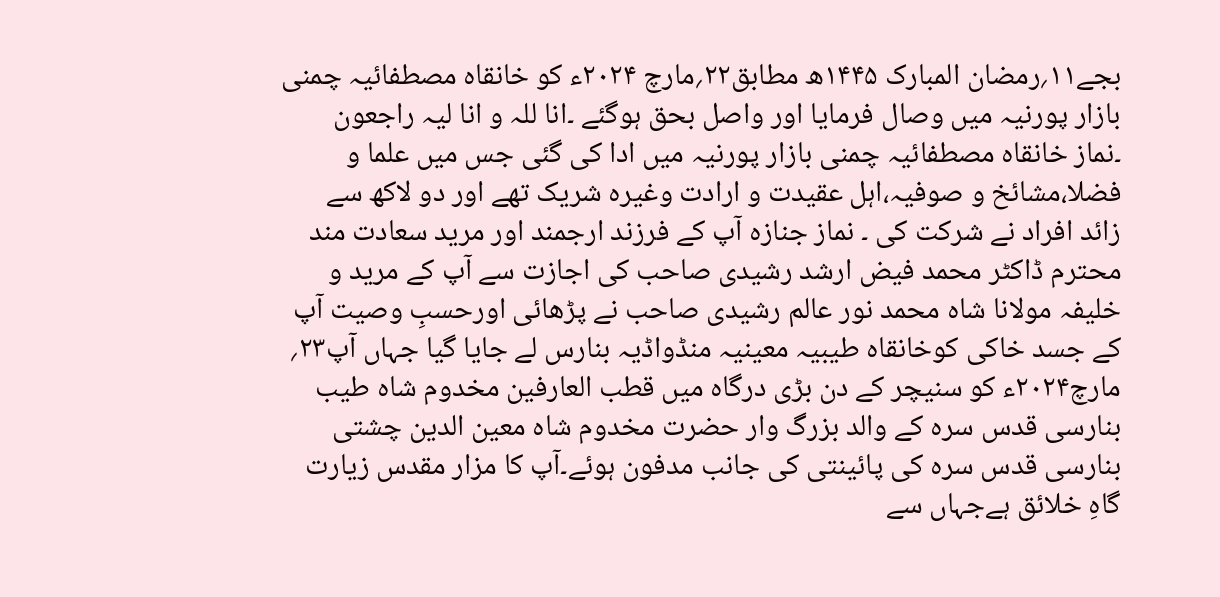بجے۱۱؍رمضان المبارک ۱۴۴۵ھ مطابق۲۲؍مارچ ۲۰۲۴ء کو خانقاہ مصطفائیہ چمنی بازار پورنیہ میں وصال فرمایا اور واصل بحق ہوگئے ۔انا للہ و انا لیہ راجعون ۔نماز خانقاہ مصطفائیہ چمنی بازار پورنیہ میں ادا کی گئی جس میں علما و فضلا،مشائخ و صوفیہ،اہل عقیدت و ارادت وغیرہ شریک تھے اور دو لاکھ سے زائد افراد نے شرکت کی ۔ نماز جنازہ آپ کے فرزند ارجمند اور مرید سعادت مند محترم ڈاکٹر محمد فیض ارشد رشیدی صاحب کی اجازت سے آپ کے مرید و خلیفہ مولانا شاہ محمد نور عالم رشیدی صاحب نے پڑھائی اورحسبِ وصیت آپ کے جسد خاکی کوخانقاہ طیبیہ معینیہ منڈواڈیہ بنارس لے جایا گیا جہاں آپ۲۳؍ مارچ۲۰۲۴ء کو سنیچر کے دن بڑی درگاہ میں قطب العارفین مخدوم شاہ طیب بنارسی قدس سرہ کے والد بزرگ وار حضرت مخدوم شاہ معین الدین چشتی بنارسی قدس سرہ کی پائینتی کی جانب مدفون ہوئے۔آپ کا مزار مقدس زیارت گاہِ خلائق ہےجہاں سے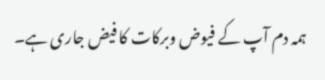ہمہ دم آپ کے فیوض وبرکات کا فیض جاری ہے۔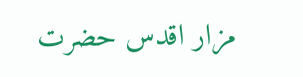مزار اقدس حضرت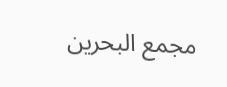مجمع البحرین